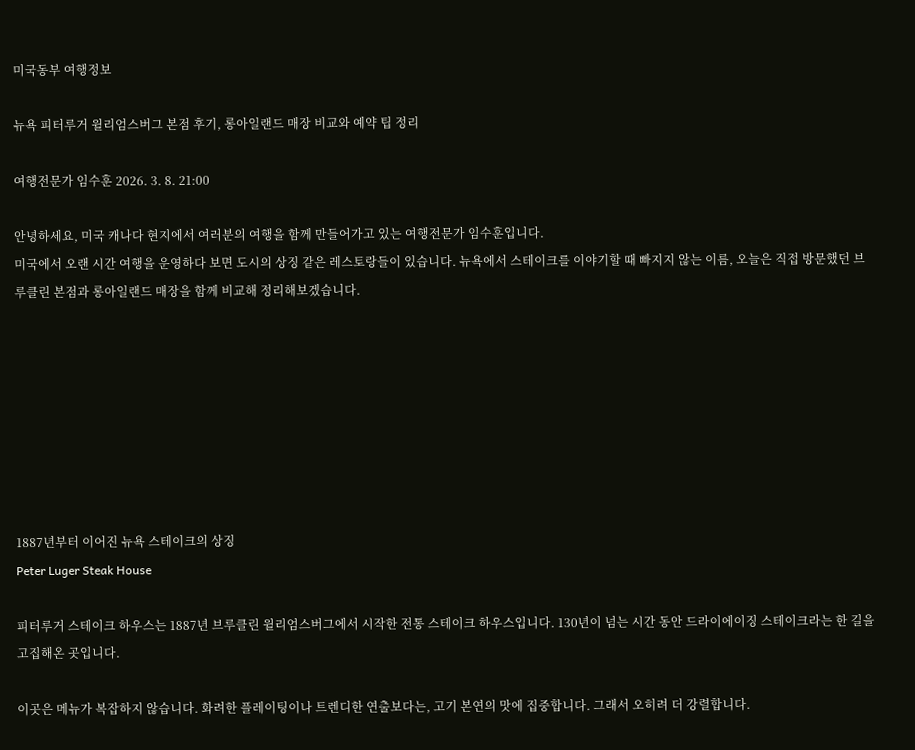미국동부 여행정보

뉴욕 피터루거 윌리엄스버그 본점 후기, 롱아일랜드 매장 비교와 예약 팁 정리

여행전문가 임수훈 2026. 3. 8. 21:00

안녕하세요, 미국 캐나다 현지에서 여러분의 여행을 함께 만들어가고 있는 여행전문가 임수훈입니다.
미국에서 오랜 시간 여행을 운영하다 보면 도시의 상징 같은 레스토랑들이 있습니다. 뉴욕에서 스테이크를 이야기할 때 빠지지 않는 이름, 오늘은 직접 방문했던 브루클린 본점과 롱아일랜드 매장을 함께 비교해 정리해보겠습니다.








1887년부터 이어진 뉴욕 스테이크의 상징
Peter Luger Steak House

피터루거 스테이크 하우스는 1887년 브루클린 윌리엄스버그에서 시작한 전통 스테이크 하우스입니다. 130년이 넘는 시간 동안 드라이에이징 스테이크라는 한 길을 고집해온 곳입니다.

이곳은 메뉴가 복잡하지 않습니다. 화려한 플레이팅이나 트렌디한 연출보다는, 고기 본연의 맛에 집중합니다. 그래서 오히려 더 강렬합니다.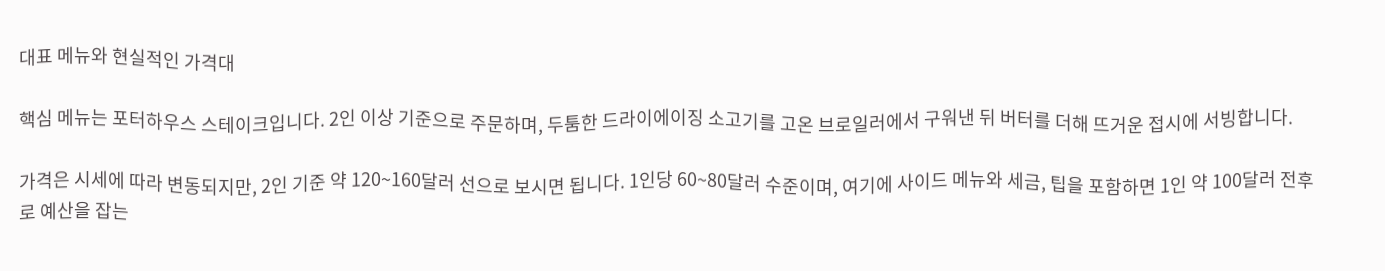대표 메뉴와 현실적인 가격대

핵심 메뉴는 포터하우스 스테이크입니다. 2인 이상 기준으로 주문하며, 두툼한 드라이에이징 소고기를 고온 브로일러에서 구워낸 뒤 버터를 더해 뜨거운 접시에 서빙합니다.

가격은 시세에 따라 변동되지만, 2인 기준 약 120~160달러 선으로 보시면 됩니다. 1인당 60~80달러 수준이며, 여기에 사이드 메뉴와 세금, 팁을 포함하면 1인 약 100달러 전후로 예산을 잡는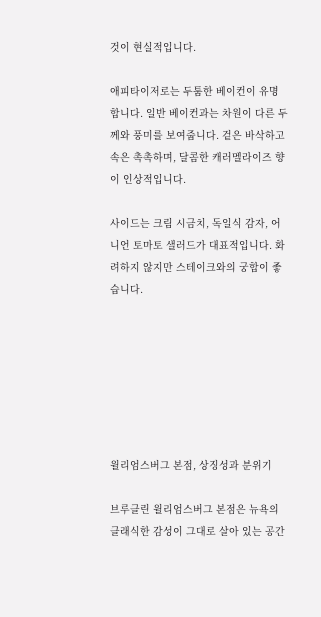것이 현실적입니다.

애피타이저로는 두툼한 베이컨이 유명합니다. 일반 베이컨과는 차원이 다른 두께와 풍미를 보여줍니다. 겉은 바삭하고 속은 촉촉하며, 달콤한 캐러멜라이즈 향이 인상적입니다.

사이드는 크림 시금치, 독일식 감자, 어니언 토마토 샐러드가 대표적입니다. 화려하지 않지만 스테이크와의 궁합이 좋습니다.







윌리엄스버그 본점, 상징성과 분위기

브루클린 윌리엄스버그 본점은 뉴욕의 클래식한 감성이 그대로 살아 있는 공간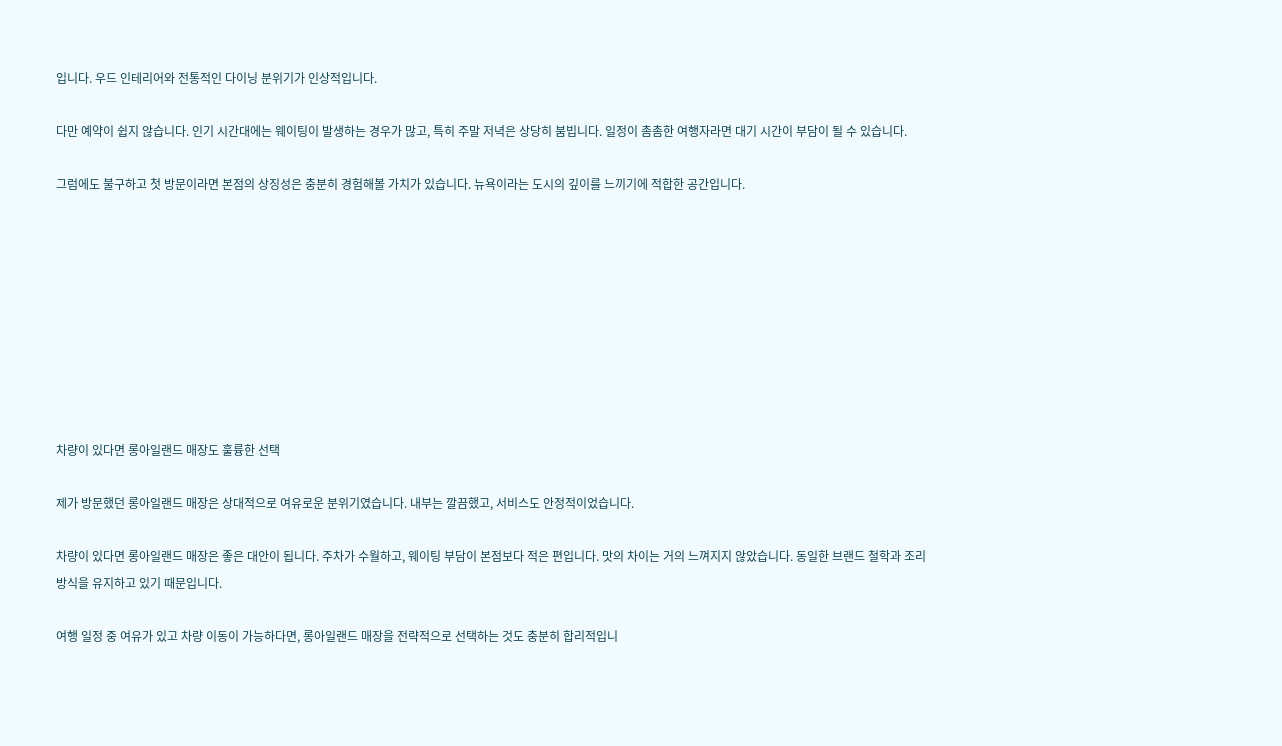입니다. 우드 인테리어와 전통적인 다이닝 분위기가 인상적입니다.

다만 예약이 쉽지 않습니다. 인기 시간대에는 웨이팅이 발생하는 경우가 많고, 특히 주말 저녁은 상당히 붐빕니다. 일정이 촘촘한 여행자라면 대기 시간이 부담이 될 수 있습니다.

그럼에도 불구하고 첫 방문이라면 본점의 상징성은 충분히 경험해볼 가치가 있습니다. 뉴욕이라는 도시의 깊이를 느끼기에 적합한 공간입니다.









차량이 있다면 롱아일랜드 매장도 훌륭한 선택

제가 방문했던 롱아일랜드 매장은 상대적으로 여유로운 분위기였습니다. 내부는 깔끔했고, 서비스도 안정적이었습니다.

차량이 있다면 롱아일랜드 매장은 좋은 대안이 됩니다. 주차가 수월하고, 웨이팅 부담이 본점보다 적은 편입니다. 맛의 차이는 거의 느껴지지 않았습니다. 동일한 브랜드 철학과 조리 방식을 유지하고 있기 때문입니다.

여행 일정 중 여유가 있고 차량 이동이 가능하다면, 롱아일랜드 매장을 전략적으로 선택하는 것도 충분히 합리적입니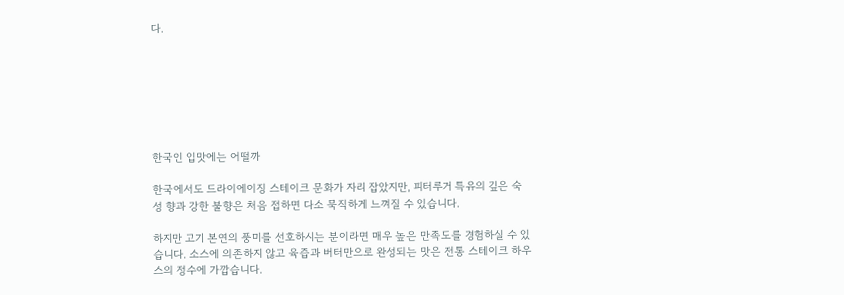다.







한국인 입맛에는 어떨까

한국에서도 드라이에이징 스테이크 문화가 자리 잡았지만, 피터루거 특유의 깊은 숙성 향과 강한 불향은 처음 접하면 다소 묵직하게 느껴질 수 있습니다.

하지만 고기 본연의 풍미를 선호하시는 분이라면 매우 높은 만족도를 경험하실 수 있습니다. 소스에 의존하지 않고 육즙과 버터만으로 완성되는 맛은 전통 스테이크 하우스의 정수에 가깝습니다.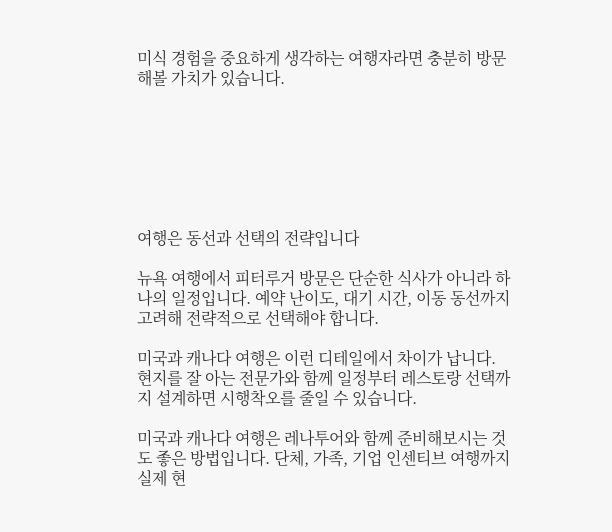미식 경험을 중요하게 생각하는 여행자라면 충분히 방문해볼 가치가 있습니다.







여행은 동선과 선택의 전략입니다

뉴욕 여행에서 피터루거 방문은 단순한 식사가 아니라 하나의 일정입니다. 예약 난이도, 대기 시간, 이동 동선까지 고려해 전략적으로 선택해야 합니다.

미국과 캐나다 여행은 이런 디테일에서 차이가 납니다. 현지를 잘 아는 전문가와 함께 일정부터 레스토랑 선택까지 설계하면 시행착오를 줄일 수 있습니다.

미국과 캐나다 여행은 레나투어와 함께 준비해보시는 것도 좋은 방법입니다. 단체, 가족, 기업 인센티브 여행까지 실제 현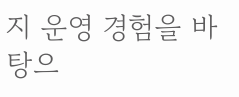지 운영 경험을 바탕으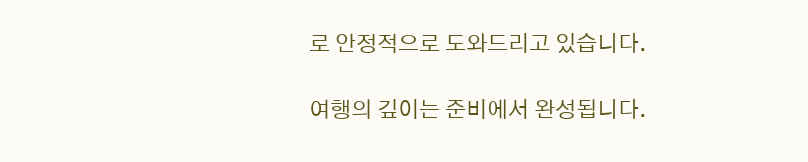로 안정적으로 도와드리고 있습니다.

여행의 깊이는 준비에서 완성됩니다.